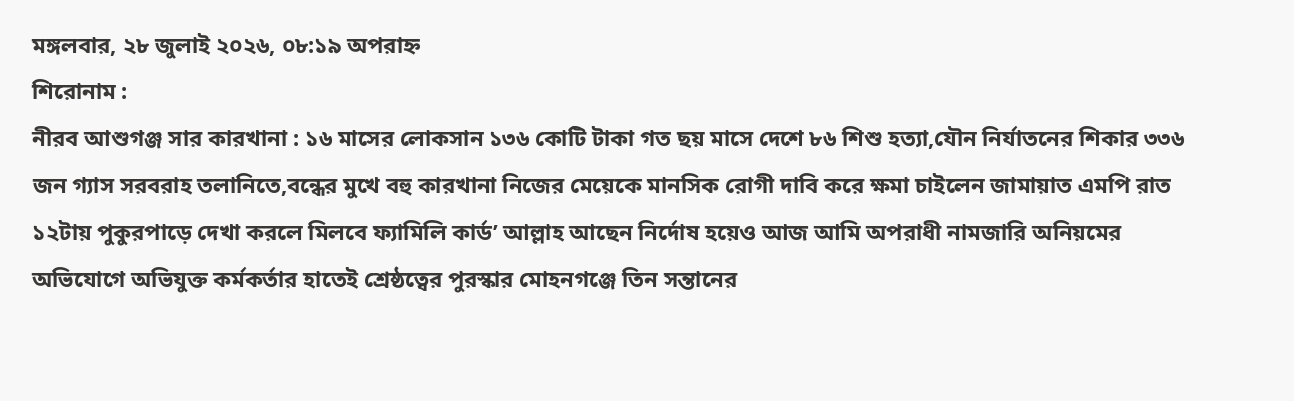মঙ্গলবার, ২৮ জুলাই ২০২৬, ০৮:১৯ অপরাহ্ন
শিরোনাম :
নীরব আশুগঞ্জ সার কারখানা : ১৬ মাসের লোকসান ১৩৬ কোটি টাকা গত ছয় মাসে দেশে ৮৬ শিশু হত্যা,যৌন নির্যাতনের শিকার ৩৩৬ জন গ্যাস সরবরাহ তলানিতে,বন্ধের মুখে বহু কারখানা নিজের মেয়েকে মানসিক রোগী দাবি করে ক্ষমা চাইলেন জামায়াত এমপি রাত ১২টায় পুকুরপাড়ে দেখা করলে মিলবে ফ্যামিলি কার্ড’ আল্লাহ আছেন নির্দোষ হয়েও আজ আমি অপরাধী নামজারি অনিয়মের অভিযোগে অভিযুক্ত কর্মকর্তার হাতেই শ্রেষ্ঠত্বের পুরস্কার মোহনগঞ্জে তিন সন্তানের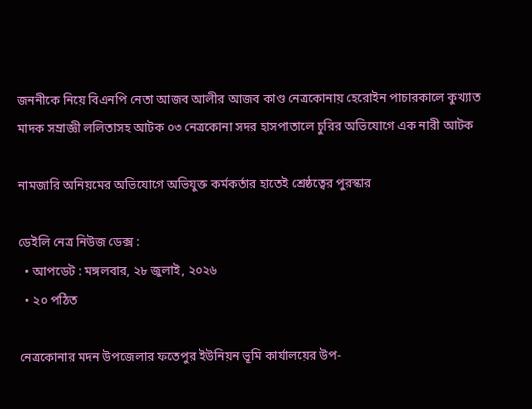জননীকে নিয়ে বিএনপি নেতা আজব আলীর আজব কাণ্ড নেত্রকোনায় হেরোইন পাচারকালে কুখ্যাত মাদক সম্রাজ্ঞী ললিতাসহ আটক ০৩ নেত্রকোনা সদর হাসপাতালে চুরির অভিযোগে এক নারী আটক

নামজারি অনিয়মের অভিযোগে অভিযুক্ত কর্মকর্তার হাতেই শ্রেষ্ঠত্বের পুরস্কার

ডেইলি নেত্র নিউজ ডেক্স :
  • আপডেট : মঙ্গলবার, ২৮ জুলাই, ২০২৬
  • ২০ পঠিত

নেত্রকোনার মদন উপজেলার ফতেপুর ইউনিয়ন ভূমি কার্যালয়ের উপ-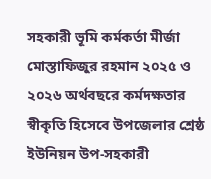সহকারী ভূমি কর্মকর্তা মীর্জা মোস্তাফিজুর রহমান ২০২৫ ও ২০২৬ অর্থবছরে কর্মদক্ষতার স্বীকৃতি হিসেবে উপজেলার শ্রেষ্ঠ ইউনিয়ন উপ-সহকারী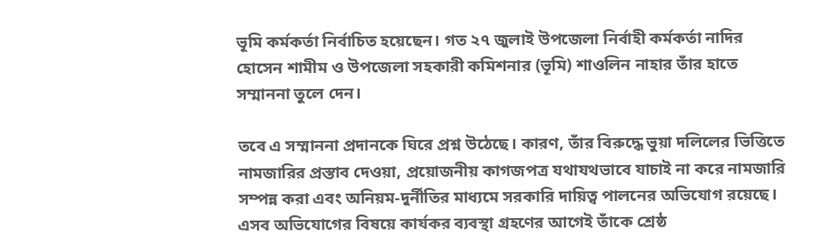ভূমি কর্মকর্তা নির্বাচিত হয়েছেন। গত ২৭ জুলাই উপজেলা নির্বাহী কর্মকর্তা নাদির হোসেন শামীম ও উপজেলা সহকারী কমিশনার (ভূমি) শাওলিন নাহার তাঁর হাতে সম্মাননা তুলে দেন।

তবে এ সম্মাননা প্রদানকে ঘিরে প্রশ্ন উঠেছে। কারণ, তাঁর বিরুদ্ধে ভুয়া দলিলের ভিত্তিতে নামজারির প্রস্তাব দেওয়া, প্রয়োজনীয় কাগজপত্র যথাযথভাবে যাচাই না করে নামজারি সম্পন্ন করা এবং অনিয়ম-দুর্নীতির মাধ্যমে সরকারি দায়িত্ব পালনের অভিযোগ রয়েছে। এসব অভিযোগের বিষয়ে কার্যকর ব্যবস্থা গ্রহণের আগেই তাঁকে শ্রেষ্ঠ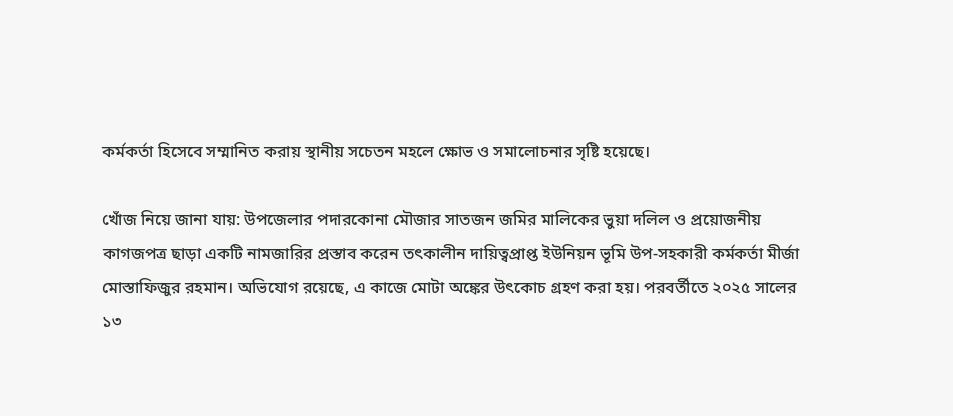কর্মকর্তা হিসেবে সম্মানিত করায় স্থানীয় সচেতন মহলে ক্ষোভ ও সমালোচনার সৃষ্টি হয়েছে।

খোঁজ নিয়ে জানা যায়: উপজেলার পদারকোনা মৌজার সাতজন জমির মালিকের ভুয়া দলিল ও প্রয়োজনীয় কাগজপত্র ছাড়া একটি নামজারির প্রস্তাব করেন তৎকালীন দায়িত্বপ্রাপ্ত ইউনিয়ন ভূমি উপ-সহকারী কর্মকর্তা মীর্জা মোস্তাফিজুর রহমান। অভিযোগ রয়েছে, এ কাজে মোটা অঙ্কের উৎকোচ গ্রহণ করা হয়। পরবর্তীতে ২০২৫ সালের ১৩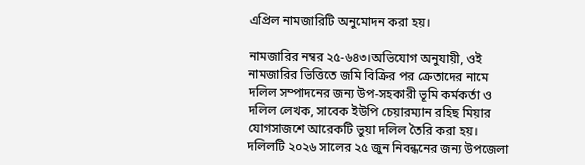এপ্রিল নামজারিটি অনুমোদন করা হয়।

নামজারির নম্বর ২৫-৬৪৩।অভিযোগ অনুযায়ী, ওই নামজারির ভিত্তিতে জমি বিক্রির পর ক্রেতাদের নামে দলিল সম্পাদনের জন্য উপ-সহকারী ভূমি কর্মকর্তা ও দলিল লেখক, সাবেক ইউপি চেয়ারম্যান রহিছ মিয়ার যোগসাজশে আরেকটি ভুয়া দলিল তৈরি করা হয়। দলিলটি ২০২৬ সালের ২৫ জুন নিবন্ধনের জন্য উপজেলা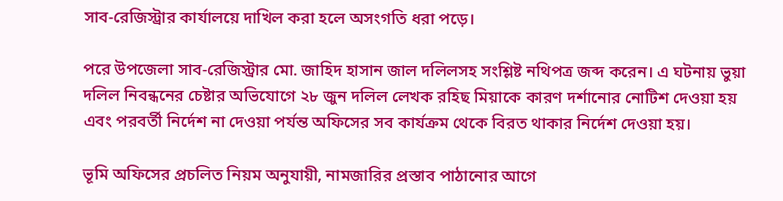সাব-রেজিস্ট্রার কার্যালয়ে দাখিল করা হলে অসংগতি ধরা পড়ে।

পরে উপজেলা সাব-রেজিস্ট্রার মো. জাহিদ হাসান জাল দলিলসহ সংশ্লিষ্ট নথিপত্র জব্দ করেন। এ ঘটনায় ভুয়া দলিল নিবন্ধনের চেষ্টার অভিযোগে ২৮ জুন দলিল লেখক রহিছ মিয়াকে কারণ দর্শানোর নোটিশ দেওয়া হয় এবং পরবর্তী নির্দেশ না দেওয়া পর্যন্ত অফিসের সব কার্যক্রম থেকে বিরত থাকার নির্দেশ দেওয়া হয়।

ভূমি অফিসের প্রচলিত নিয়ম অনুযায়ী, নামজারির প্রস্তাব পাঠানোর আগে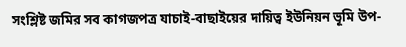সংশ্লিষ্ট জমির সব কাগজপত্র যাচাই-বাছাইয়ের দায়িত্ব ইউনিয়ন ভূমি উপ-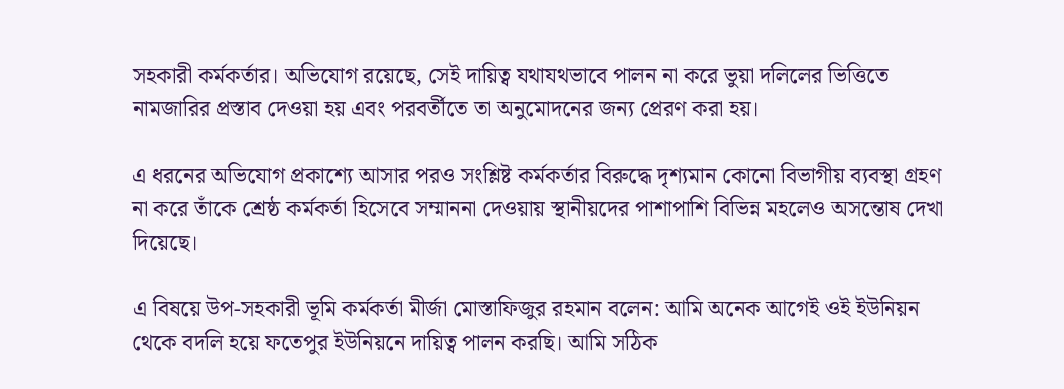সহকারী কর্মকর্তার। অভিযোগ রয়েছে, সেই দায়িত্ব যথাযথভাবে পালন না করে ভুয়া দলিলের ভিত্তিতে নামজারির প্রস্তাব দেওয়া হয় এবং পরবর্তীতে তা অনুমোদনের জন্য প্রেরণ করা হয়।

এ ধরনের অভিযোগ প্রকাশ্যে আসার পরও সংশ্লিষ্ট কর্মকর্তার বিরুদ্ধে দৃশ্যমান কোনো বিভাগীয় ব্যবস্থা গ্রহণ না করে তাঁকে শ্রেষ্ঠ কর্মকর্তা হিসেবে সম্মাননা দেওয়ায় স্থানীয়দের পাশাপাশি বিভিন্ন মহলেও অসন্তোষ দেখা দিয়েছে।

এ বিষয়ে উপ-সহকারী ভূমি কর্মকর্তা মীর্জা মোস্তাফিজুর রহমান বলেন: আমি অনেক আগেই ওই ইউনিয়ন থেকে বদলি হয়ে ফতেপুর ইউনিয়নে দায়িত্ব পালন করছি। আমি সঠিক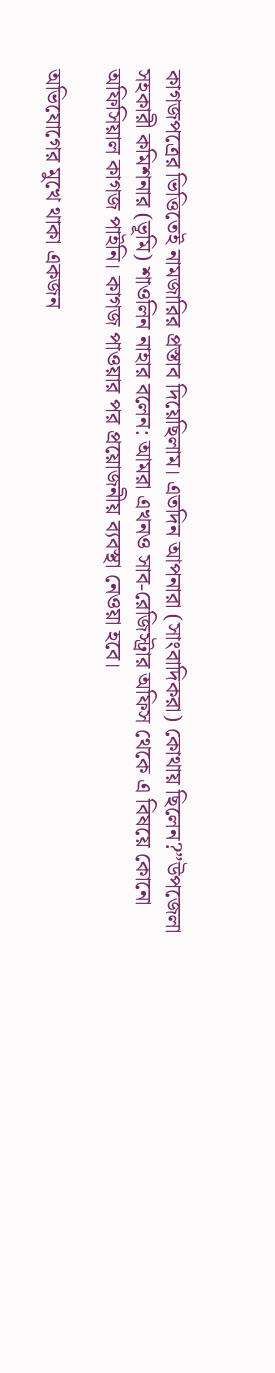কাগজপত্রের ভিত্তিতেই নামজারির প্রস্তাব দিয়েছিলাম। এতদিন আপনারা (সাংবাদিকরা) কোথায় ছিলেন?”উপজেলা সহকারী কমিশনার (ভূমি) শাওলিন নাহার বলেন: আমরা এখনও সাব-রেজিস্ট্রার অফিস থেকে এ বিষয়ে কোনো অফিসিয়াল কাগজ পাইনি। কাগজ পাওয়ার পর প্রয়োজনীয় ব্যবস্থা নেওয়া হবে।

অভিযোগের মুখে থাকা একজন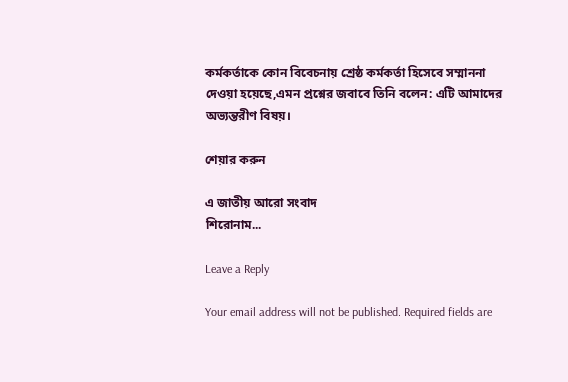কর্মকর্তাকে কোন বিবেচনায় শ্রেষ্ঠ কর্মকর্তা হিসেবে সম্মাননা দেওয়া হয়েছে,এমন প্রশ্নের জবাবে তিনি বলেন: এটি আমাদের অভ্যন্তরীণ বিষয়।

শেয়ার করুন

এ জাতীয় আরো সংবাদ
শিরোনাম...

Leave a Reply

Your email address will not be published. Required fields are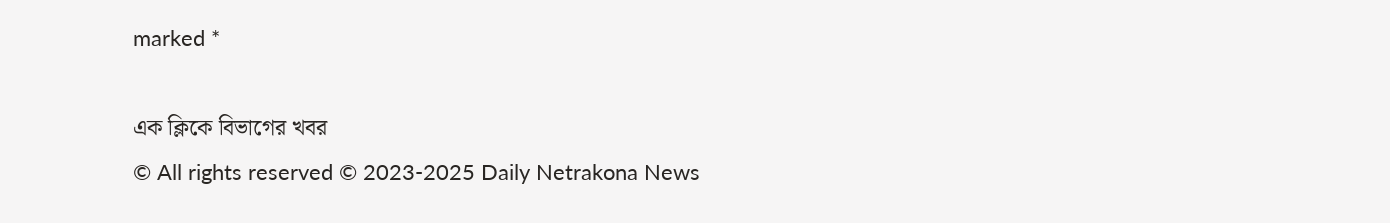marked *

এক ক্লিকে বিভাগের খবর
© All rights reserved © 2023-2025 Daily Netrakona News